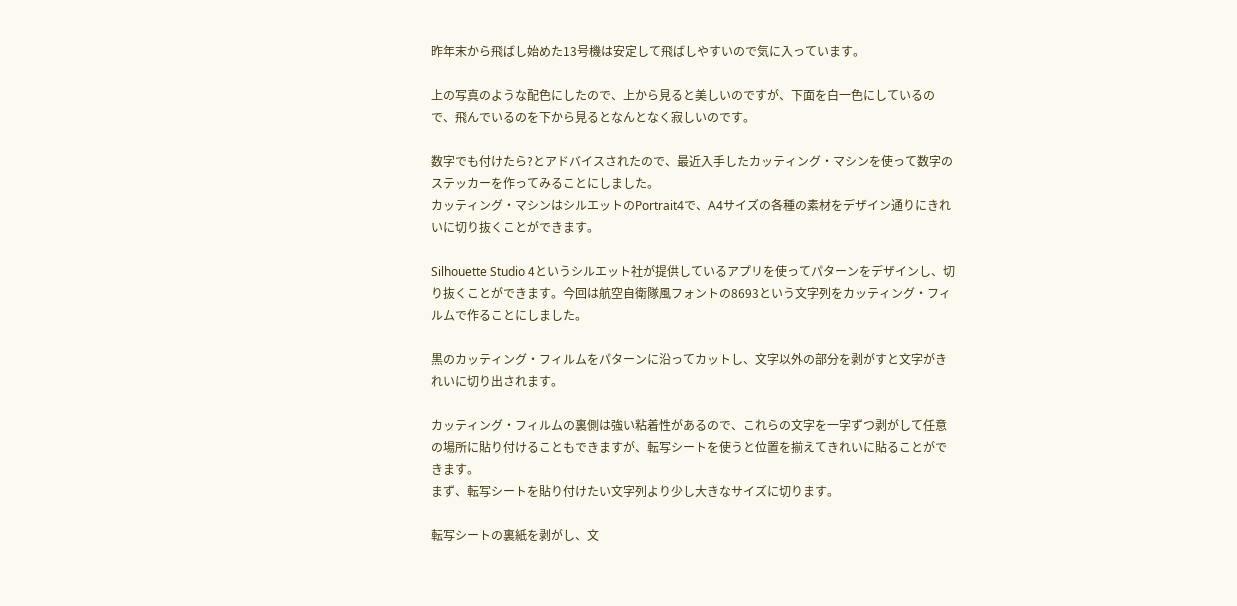昨年末から飛ばし始めた13号機は安定して飛ばしやすいので気に入っています。

上の写真のような配色にしたので、上から見ると美しいのですが、下面を白一色にしているので、飛んでいるのを下から見るとなんとなく寂しいのです。

数字でも付けたら?とアドバイスされたので、最近入手したカッティング・マシンを使って数字のステッカーを作ってみることにしました。
カッティング・マシンはシルエットのPortrait4で、A4サイズの各種の素材をデザイン通りにきれいに切り抜くことができます。

Silhouette Studio 4というシルエット社が提供しているアプリを使ってパターンをデザインし、切り抜くことができます。今回は航空自衛隊風フォントの8693という文字列をカッティング・フィルムで作ることにしました。

黒のカッティング・フィルムをパターンに沿ってカットし、文字以外の部分を剥がすと文字がきれいに切り出されます。

カッティング・フィルムの裏側は強い粘着性があるので、これらの文字を一字ずつ剥がして任意の場所に貼り付けることもできますが、転写シートを使うと位置を揃えてきれいに貼ることができます。
まず、転写シートを貼り付けたい文字列より少し大きなサイズに切ります。

転写シートの裏紙を剥がし、文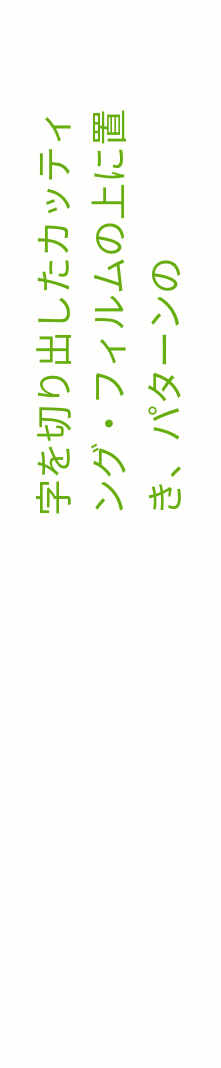字を切り出したカッティング・フィルムの上に置き、パターンの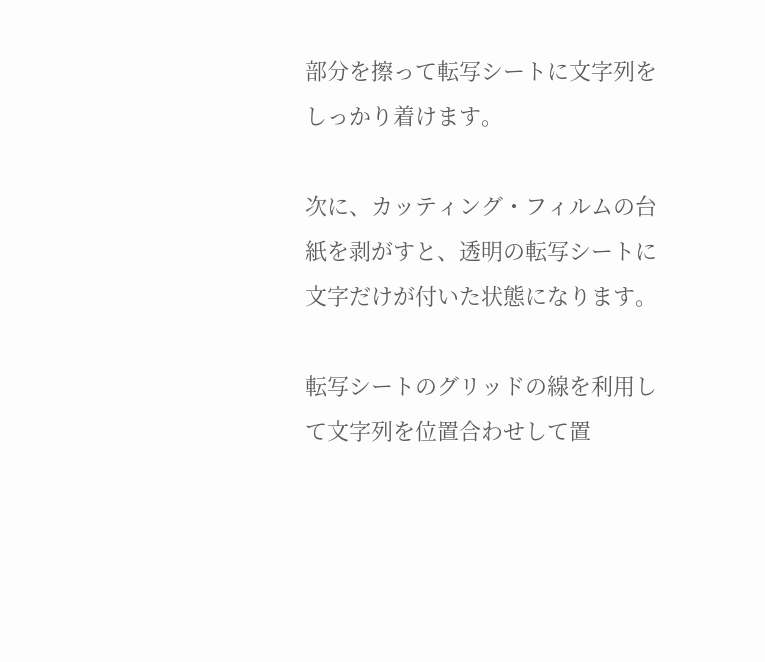部分を擦って転写シートに文字列をしっかり着けます。

次に、カッティング・フィルムの台紙を剥がすと、透明の転写シートに文字だけが付いた状態になります。

転写シートのグリッドの線を利用して文字列を位置合わせして置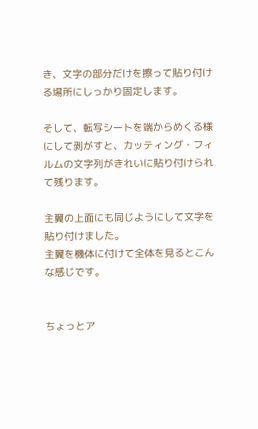き、文字の部分だけを擦って貼り付ける場所にしっかり固定します。

そして、転写シートを端からめくる様にして剥がすと、カッティング・フィルムの文字列がきれいに貼り付けられて残ります。

主翼の上面にも同じようにして文字を貼り付けました。
主翼を機体に付けて全体を見るとこんな感じです。


ちょっとア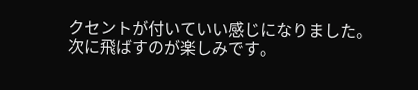クセントが付いていい感じになりました。
次に飛ばすのが楽しみです。